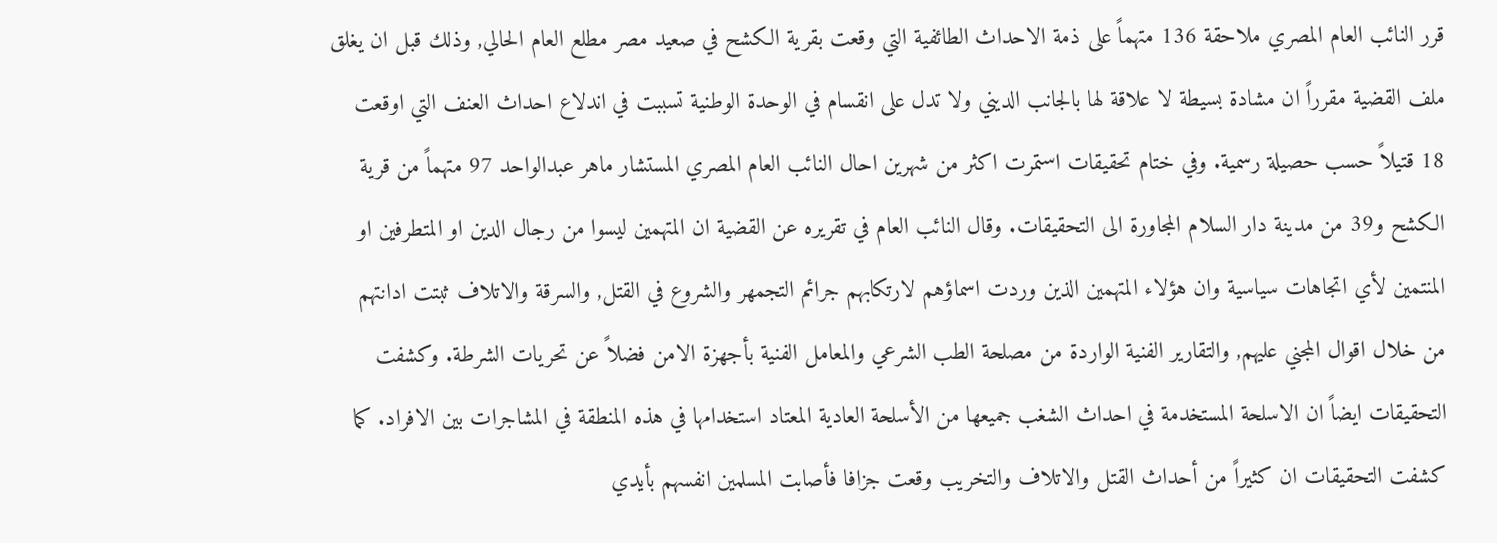قرر النائب العام المصري ملاحقة 136 متهماً على ذمة الاحداث الطائفية التي وقعت بقرية الكشح في صعيد مصر مطلع العام الحالي, وذلك قبل ان يغلق ملف القضية مقرراً ان مشادة بسيطة لا علاقة لها بالجانب الديني ولا تدل على انقسام في الوحدة الوطنية تسببت في اندلاع احداث العنف التي اوقعت 18 قتيلاً حسب حصيلة رسمية. وفي ختام تحقيقات استمرت اكثر من شهرين احال النائب العام المصري المستشار ماهر عبدالواحد 97 متهماً من قرية الكشح و39 من مدينة دار السلام المجاورة الى التحقيقات. وقال النائب العام في تقريره عن القضية ان المتهمين ليسوا من رجال الدين او المتطرفين او المنتمين لأي اتجاهات سياسية وان هؤلاء المتهمين الذين وردت اسماؤهم لارتكابهم جرائم التجمهر والشروع في القتل, والسرقة والاتلاف ثبتت ادانتهم من خلال اقوال المجني عليهم, والتقارير الفنية الواردة من مصلحة الطب الشرعي والمعامل الفنية بأجهزة الامن فضلاً عن تحريات الشرطة. وكشفت التحقيقات ايضاً ان الاسلحة المستخدمة في احداث الشغب جميعها من الأسلحة العادية المعتاد استخدامها في هذه المنطقة في المشاجرات بين الافراد. كما كشفت التحقيقات ان كثيراً من أحداث القتل والاتلاف والتخريب وقعت جزافا فأصابت المسلمين انفسهم بأيدي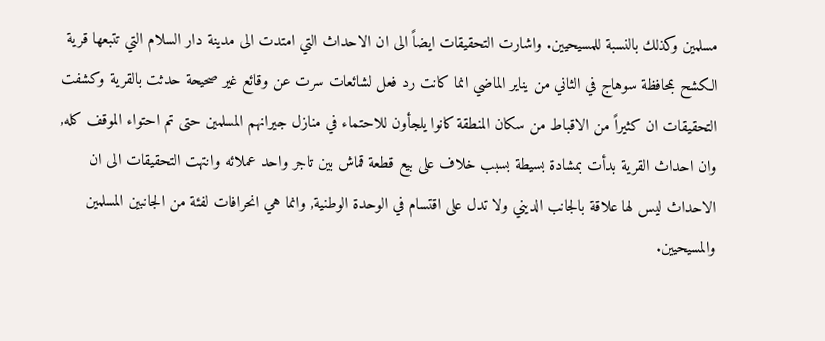مسلمين وكذلك بالنسبة للمسيحيين. واشارت التحقيقات ايضاً الى ان الاحداث التي امتدت الى مدينة دار السلام التي تتبعها قرية الكشح بمحافظة سوهاج في الثاني من يناير الماضي انما كانت رد فعل لشائعات سرت عن وقائع غير صحيحة حدثت بالقرية وكشفت التحقيقات ان كثيراً من الاقباط من سكان المنطقة كانوا يلجأون للاحتماء في منازل جيرانهم المسلمين حتى تم احتواء الموقف كله, وان احداث القرية بدأت بمشادة بسيطة بسبب خلاف على بيع قطعة قماش بين تاجر واحد عملائه وانتهت التحقيقات الى ان الاحداث ليس لها علاقة بالجانب الديني ولا تدل على اقتسام في الوحدة الوطنية, وانما هي انحرافات لفئة من الجانبين المسلمين والمسيحيين.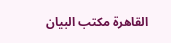القاهرة مكتب البيان